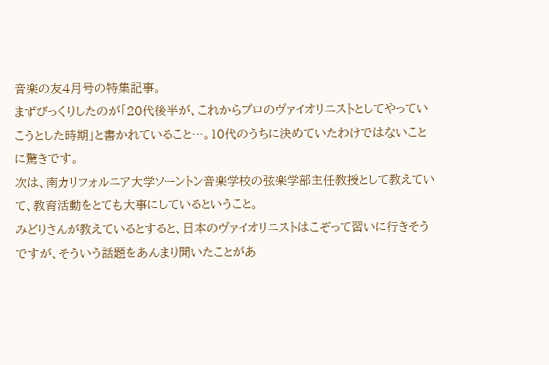音楽の友4月号の特集記事。
まずびっくりしたのが「20代後半が、これからプロのヴァイオリニストとしてやっていこうとした時期」と書かれていること…。10代のうちに決めていたわけではないことに驚きです。
次は、南カリフォルニア大学ソーントン音楽学校の弦楽学部主任教授として教えていて、教育活動をとても大事にしているということ。
みどりさんが教えているとすると、日本のヴァイオリニストはこぞって習いに行きそうですが、そういう話題をあんまり聞いたことがあ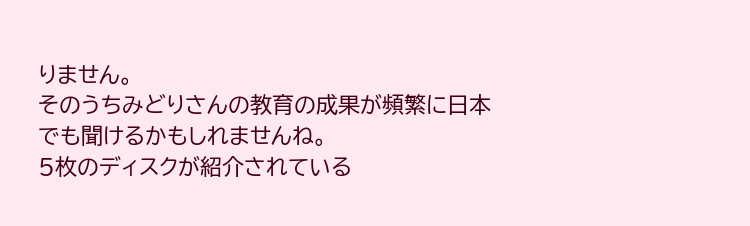りません。
そのうちみどりさんの教育の成果が頻繁に日本でも聞けるかもしれませんね。
5枚のディスクが紹介されている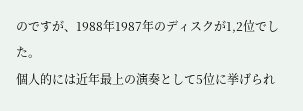のですが、1988年1987年のディスクが1,2位でした。
個人的には近年最上の演奏として5位に挙げられ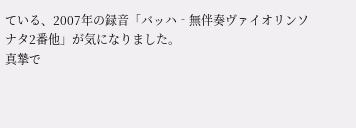ている、2007年の録音「バッハ‐無伴奏ヴァイオリンソナタ2番他」が気になりました。
真摯で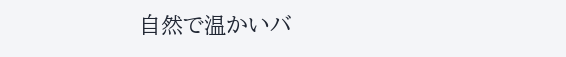自然で温かいバ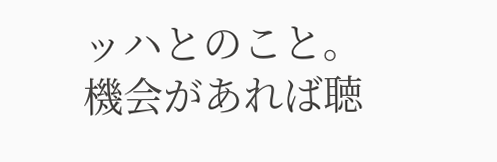ッハとのこと。
機会があれば聴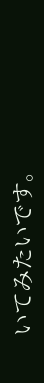いてみたいです。